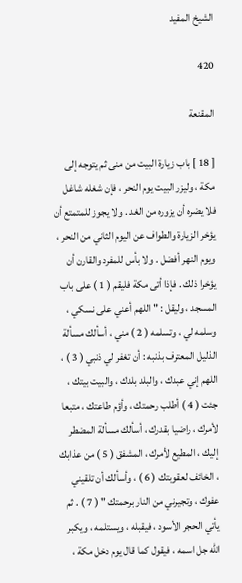الشيخ المفيد

420

المقنعة

[ 18 ] باب زيارة البيت من منى ثم يتوجه إلى مكة ، وليزر البيت يوم النحر ، فإن شغله شاغل فلا يضره أن يزوره من الغد . ولا يجوز للمتمتع أن يؤخر الزيارة والطواف عن اليوم الثاني من النحر ، ويوم النهر أفضل . ولا بأس للمفرد والقارن أن يؤخرا ذلك . فإذا أتى مكة فليقم ( 1 ) على باب المسجد ، وليقل : " اللهم أعني على نسكي ، وسلمه لي ، وتسلمه ( 2 ) مني ، أسألك مسألة الذليل المعترف بذنبه : أن تغفر لي ذنبي ( 3 ) ، اللهم إني عبدك ، والبلد بلدك ، والبيت بيتك ، جئت ( 4 ) أطلب رحمتك ، وأؤم طاعتك ، متبعا لأمرك ، راضيا بقدرك ، أسألك مسألة المضطر إليك ، المطيع لأمرك ، المشفق ( 5 ) من عذابك ، الخائف لعقوبتك ( 6 ) ، وأسألك أن تلقيني عفوك ، وتجيرني من النار برحمتك " ( 7 ) . ثم يأتي الحجر الأسود ، فيقبله ، ويستلمه ، ويكبر الله جل اسمه ، فيقول كما قال يوم دخل مكة ،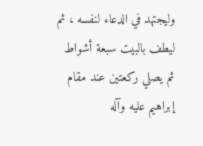وليجتهد في الدعاء لنفسه ، ثم ليطف بالبيت سبعة أشواط ثم يصلي ركعتين عند مقام إبراهيم عليه وآله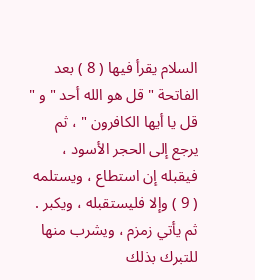السلام يقرأ فيها ( 8 ) بعد الفاتحة " قل هو الله أحد " و " قل يا أيها الكافرون " ، ثم يرجع إلى الحجر الأسود ، فيقبله إن استطاع ، ويستلمه ( 9 ) وإلا فليستقبله ، ويكبر . ثم يأتي زمزم ، ويشرب منها للتبرك بذلك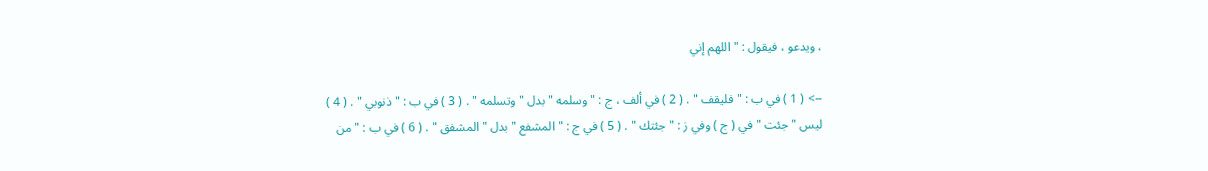، ويدعو ، فيقول : " اللهم إني

--> ( 1 ) في ب : " فليقف " . ( 2 ) في ألف ، ج : " وسلمه " بدل " وتسلمه " . ( 3 ) في ب : " ذنوبي " . ( 4 ) ليس " جئت " في ( ج ) وفي ز : " جئتك " . ( 5 ) في ج : " المشفع " بدل " المشفق " . ( 6 ) في ب : " من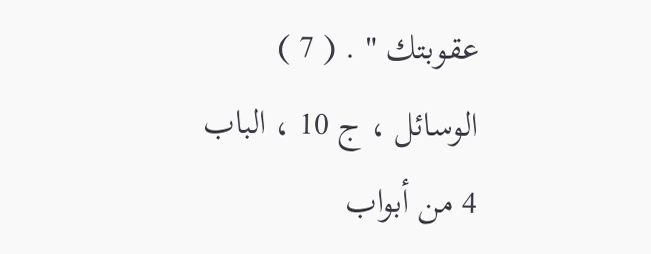عقوبتك " . ( 7 ) الوسائل ، ج 10 ، الباب 4 من أبواب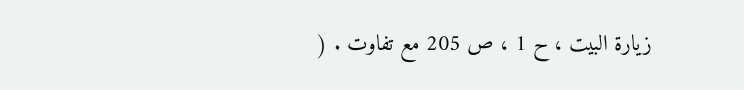زيارة البيت ، ح 1 ، ص 205 مع تفاوت . (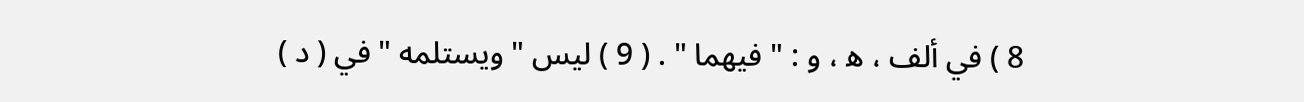8 ) في ألف ، ه‍ ، و : " فيهما " . ( 9 ) ليس " ويستلمه " في ( د )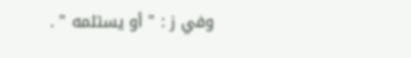وفي ز : " أو يستلمه " .